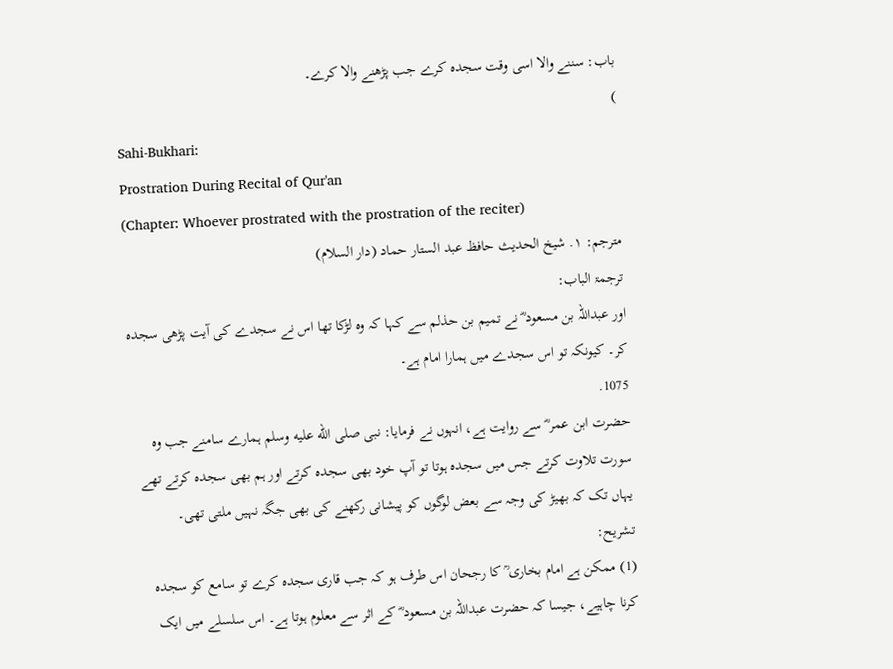باب: سننے والا اسی وقت سجدہ کرے جب پڑھنے والا کرے۔
)
Sahi-Bukhari:
Prostration During Recital of Qur'an
(Chapter: Whoever prostrated with the prostration of the reciter)
مترجم: ١. شیخ الحدیث حافظ عبد الستار حماد (دار السلام)
ترجمۃ الباب:
اور عبداللہ بن مسعود ؓ نے تمیم بن حذلم سے کہا کہ وہ لڑکا تھا اس نے سجدے کی آیت پڑھی سجدہ کر۔ کیونکہ تو اس سجدے میں ہمارا امام ہے۔
1075.
حضرت ابن عمر ؓ سے روایت ہے، انہوں نے فرمایا: نبی صلى الله عليه وسلم ہمارے سامنے جب وہ سورت تلاوت کرتے جس میں سجدہ ہوتا تو آپ خود بھی سجدہ کرتے اور ہم بھی سجدہ کرتے تھے یہاں تک کہ بھیڑ کی وجہ سے بعض لوگوں کو پیشانی رکھنے کی بھی جگہ نہیں ملتی تھی۔
تشریح:
(1) ممکن ہے امام بخاری ؒ کا رجحان اس طرف ہو کہ جب قاری سجدہ کرے تو سامع کو سجدہ کرنا چاہیے، جیسا کہ حضرت عبداللہ بن مسعود ؓ کے اثر سے معلوم ہوتا ہے۔ اس سلسلے میں ایک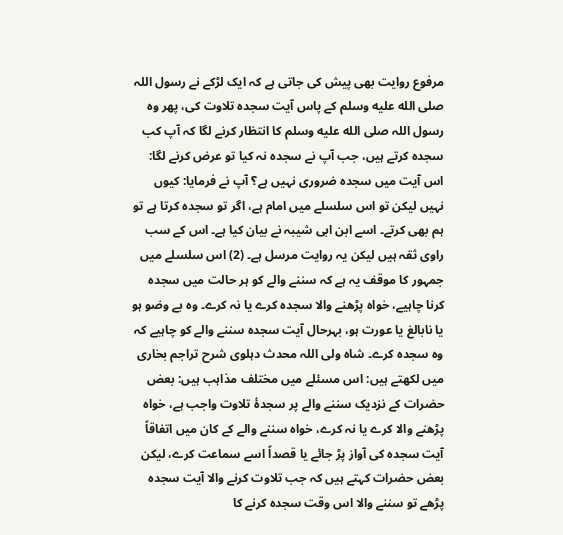مرفوع روایت بھی پیش کی جاتی ہے کہ ایک لڑکے نے رسول اللہ صلى الله عليه وسلم کے پاس آیت سجدہ تلاوت کی، پھر وہ رسول اللہ صلى الله عليه وسلم کا انتظار کرنے لگا کہ آپ کب سجدہ کرتے ہیں، جب آپ نے سجدہ نہ کیا تو عرض کرنے لگا: اس آیت میں سجدہ ضروری نہیں ہے؟ آپ نے فرمایا: کیوں نہیں لیکن تو اس سلسلے میں امام ہے، اگر تو سجدہ کرتا ہے تو ہم بھی کرتے۔ اسے ابن ابی شیبہ نے بیان کیا ہے۔ اس کے سب راوی ثقہ ہیں لیکن یہ روایت مرسل ہے۔ (2) اس سلسلے میں جمہور کا موقف یہ ہے کہ سننے والے کو ہر حالت میں سجدہ کرنا چاہیے، خواہ پڑھنے والا سجدہ کرے یا نہ کرے۔ وہ بے وضو ہو یا نابالغ یا عورت ہو، بہرحال آیت سجدہ سننے والے کو چاہیے کہ وہ سجدہ کرے۔ شاہ ولی اللہ محدث دہلوی شرح تراجم بخاری میں لکھتے ہیں: اس مسئلے میں مختلف مذاہب ہیں: بعض حضرات کے نزدیک سننے والے پر سجدۂ تلاوت واجب ہے، خواہ پڑھنے والا کرے یا نہ کرے، خواہ سننے والے کے کان میں اتفاقاً آیت سجدہ کی آواز پڑ جائے یا قصداً اسے سماعت کرے، لیکن بعض حضرات کہتے ہیں کہ جب تلاوت کرنے والا آیت سجدہ پڑھے تو سننے والا اس وقت سجدہ کرنے کا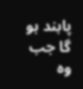پابند ہو گا جب وہ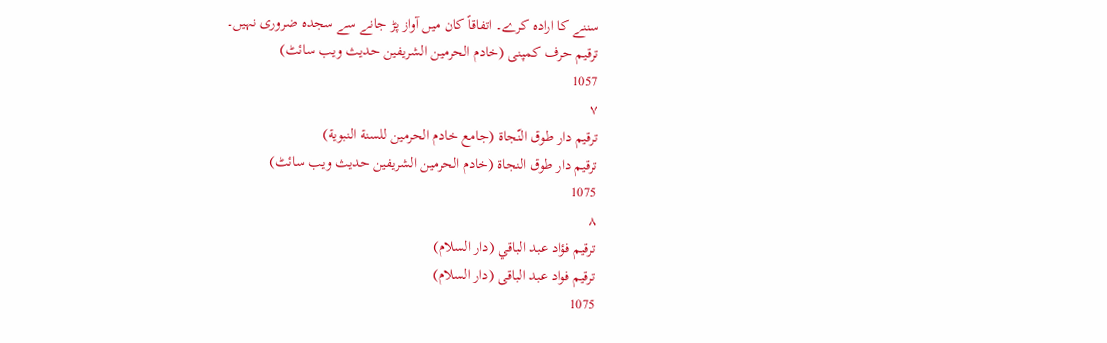سننے کا ارادہ کرے۔ اتفاقاً کان میں آواز پڑ جانے سے سجدہ ضروری نہیں۔
ترقیم حرف کمپنی (خادم الحرمین الشریفین حدیث ویب سائٹ)
1057
٧
ترقيم دار طوق النّجاة (جامع خادم الحرمين للسنة النبوية)
ترقیم دار طوق النجاۃ (خادم الحرمین الشریفین حدیث ویب سائٹ)
1075
٨
ترقيم فؤاد عبد الباقي (دار السلام)
ترقیم فواد عبد الباقی (دار السلام)
1075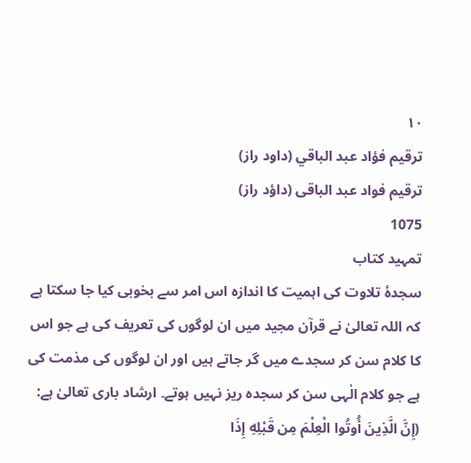١٠
ترقيم فؤاد عبد الباقي (داود راز)
ترقیم فواد عبد الباقی (داؤد راز)
1075
تمہید کتاب
سجدۂ تلاوت کی اہمیت کا اندازہ اس امر سے بخوبی کیا جا سکتا ہے کہ اللہ تعالیٰ نے قرآن مجید میں ان لوگوں کی تعریف کی ہے جو اس کا کلام سن کر سجدے میں گر جاتے ہیں اور ان لوگوں کی مذمت کی ہے جو کلام الٰہی سن کر سجدہ ریز نہیں ہوتے۔ ارشاد باری تعالیٰ ہے: (إِنَّ الَّذِينَ أُوتُوا الْعِلْمَ مِن قَبْلِهِ إِذَا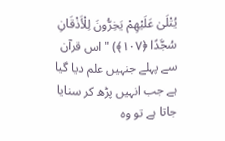يُتْلَىٰ عَلَيْهِمْ يَخِرُّونَ لِلْأَذْقَانِ سُجَّدًا ﴿١٠٧﴾) "اس قرآن سے پہلے جنہیں علم دیا گیا ہے جب انہیں پڑھ کر سنایا جاتا ہے تو وہ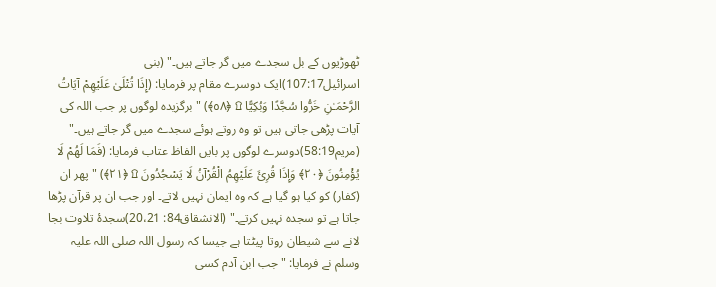ٹھوڑیوں کے بل سجدے میں گر جاتے ہیں۔" (بنی اسرائیل107:17)ایک دوسرے مقام پر فرمایا: (إِذَا تُتْلَىٰ عَلَيْهِمْ آيَاتُ الرَّحْمَـٰنِ خَرُّوا سُجَّدًا وَبُكِيًّا ۩ ﴿٥٨﴾) "برگزیدہ لوگوں پر جب اللہ کی آیات پڑھی جاتی ہیں تو وہ روتے ہوئے سجدے میں گر جاتے ہیں۔" (مریم58:19)دوسرے لوگوں پر بایں الفاظ عتاب فرمایا: (فَمَا لَهُمْ لَا يُؤْمِنُونَ ﴿٢٠﴾ وَإِذَا قُرِئَ عَلَيْهِمُ الْقُرْآنُ لَا يَسْجُدُونَ ۩ ﴿٢١﴾) "پھر ان (کفار) کو کیا ہو گیا ہے کہ وہ ایمان نہیں لاتے۔ اور جب ان پر قرآن پڑھا جاتا ہے تو سجدہ نہیں کرتے۔" (الانشقاق84: 20،21)سجدۂ تلاوت بجا لانے سے شیطان روتا پیٹتا ہے جیسا کہ رسول اللہ صلی اللہ علیہ وسلم نے فرمایا: "جب ابن آدم کسی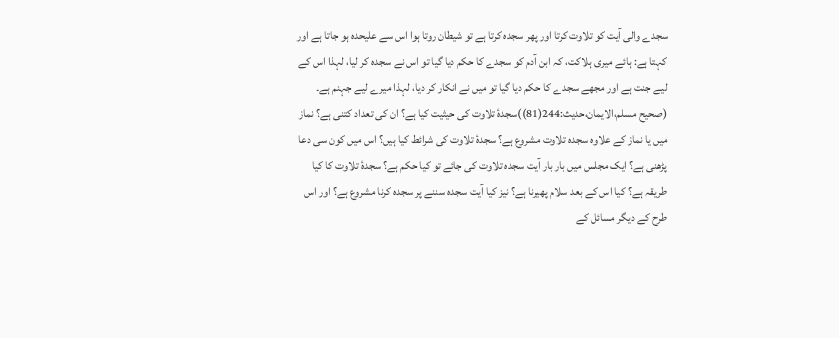سجدے والی آیت کو تلاوت کرتا اور پھر سجدہ کرتا ہے تو شیطان روتا ہوا اس سے علیحدہ ہو جاتا ہے اور کہتا ہے: ہائے میری ہلاکت، کہ ابن آدم کو سجدے کا حکم دیا گیا تو اس نے سجدہ کر لیا، لہذا اس کے لیے جنت ہے اور مجھے سجدے کا حکم دیا گیا تو میں نے انکار کر دیا، لہذا میرے لیے جہنم ہے۔ (صحیح مسلم،الایمان،حدیث:244(81))سجدۂ تلاوت کی حیثیت کیا ہے؟ ان کی تعداد کتنی ہے؟ نماز میں یا نماز کے علاوہ سجدہ تلاوت مشروع ہے؟ سجدۂ تلاوت کی شرائط کیا ہیں؟ اس میں کون سی دعا پڑھنی ہے؟ ایک مجلس میں بار بار آیت سجدہ تلاوت کی جائے تو کیا حکم ہے؟ سجدۂ تلاوت کا کیا طریقہ ہے؟ کیا اس کے بعد سلام پھیرنا ہے؟ نیز کیا آیت سجدہ سننے پر سجدہ کرنا مشروع ہے؟ اور اس طرح کے دیگر مسائل کے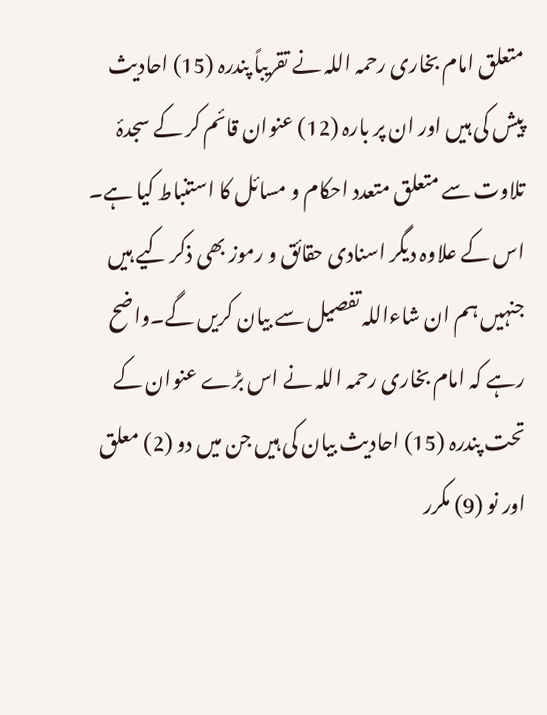متعلق امام بخاری رحمہ اللہ نے تقریباً پندرہ (15) احادیث پیش کی ہیں اور ان پر بارہ (12) عنوان قائم کر کے سجدۂ تلاوت سے متعلق متعدد احکام و مسائل کا استنباط کیا ہے۔ اس کے علاوہ دیگر اسنادی حقائق و رموز بھی ذکر کیے ہیں جنہیں ہم ان شاءاللہ تفصیل سے بیان کریں گے۔واضح رہے کہ امام بخاری رحمہ اللہ نے اس بڑے عنوان کے تحت پندرہ (15) احادیث بیان کی ہیں جن میں دو (2) معلق اور نو (9) مکرر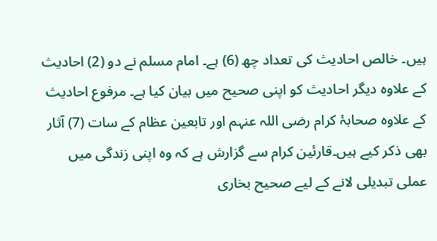ہیں۔ خالص احادیث کی تعداد چھ (6) ہے۔ امام مسلم نے دو (2) احادیث کے علاوہ دیگر احادیث کو اپنی صحیح میں بیان کیا ہے۔ مرفوع احادیث کے علاوہ صحابۂ کرام رضی اللہ عنہم اور تابعین عظام کے سات (7) آثار بھی ذکر کیے ہیں۔قارئین کرام سے گزارش ہے کہ وہ اپنی زندگی میں عملی تبدیلی لانے کے لیے صحیح بخاری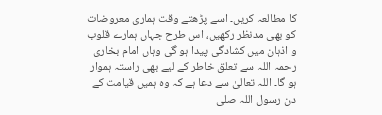کا مطالعہ کریں۔ اسے پڑھتے وقت ہماری معروضات کو بھی مدنظر رکھیں، اس طرح جہاں ہمارے قلوب و اذہان میں کشادگی پیدا ہو گی وہاں امام بخاری رحمہ اللہ سے تعلق خاطر کے لیے بھی راستہ ہموار ہو گا۔ اللہ تعالیٰ سے دعا ہے کہ وہ ہمیں قیامت کے دن رسول اللہ صلی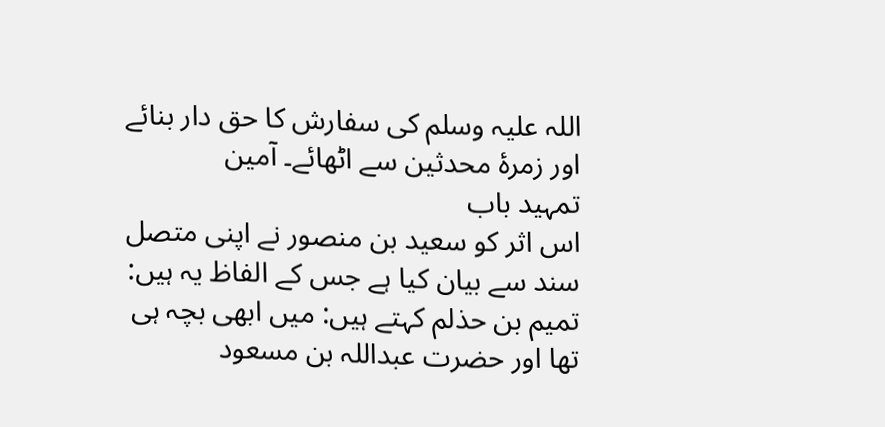اللہ علیہ وسلم کی سفارش کا حق دار بنائے اور زمرۂ محدثین سے اٹھائے۔ آمین
تمہید باب
اس اثر کو سعید بن منصور نے اپنی متصل سند سے بیان کیا ہے جس کے الفاظ یہ ہیں: تمیم بن حذلم کہتے ہیں: میں ابھی بچہ ہی تھا اور حضرت عبداللہ بن مسعود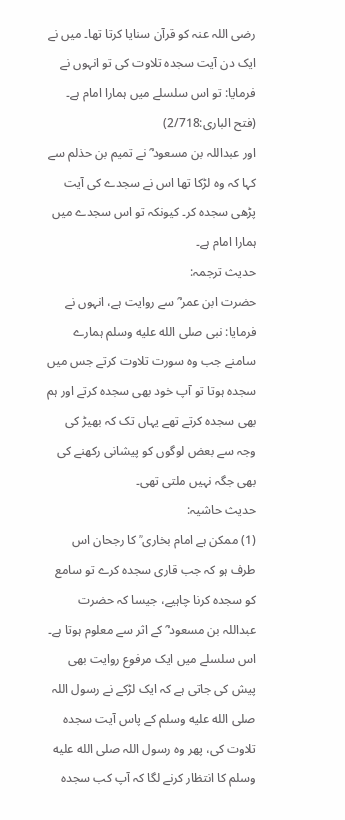رضی اللہ عنہ کو قرآن سنایا کرتا تھا۔ میں نے ایک دن آیت سجدہ تلاوت کی تو انہوں نے فرمایا: تو اس سلسلے میں ہمارا امام ہے۔ (فتح الباری:2/718)
اور عبداللہ بن مسعود ؓ نے تمیم بن حذلم سے کہا کہ وہ لڑکا تھا اس نے سجدے کی آیت پڑھی سجدہ کر۔ کیونکہ تو اس سجدے میں ہمارا امام ہے۔
حدیث ترجمہ:
حضرت ابن عمر ؓ سے روایت ہے، انہوں نے فرمایا: نبی صلى الله عليه وسلم ہمارے سامنے جب وہ سورت تلاوت کرتے جس میں سجدہ ہوتا تو آپ خود بھی سجدہ کرتے اور ہم بھی سجدہ کرتے تھے یہاں تک کہ بھیڑ کی وجہ سے بعض لوگوں کو پیشانی رکھنے کی بھی جگہ نہیں ملتی تھی۔
حدیث حاشیہ:
(1) ممکن ہے امام بخاری ؒ کا رجحان اس طرف ہو کہ جب قاری سجدہ کرے تو سامع کو سجدہ کرنا چاہیے، جیسا کہ حضرت عبداللہ بن مسعود ؓ کے اثر سے معلوم ہوتا ہے۔ اس سلسلے میں ایک مرفوع روایت بھی پیش کی جاتی ہے کہ ایک لڑکے نے رسول اللہ صلى الله عليه وسلم کے پاس آیت سجدہ تلاوت کی، پھر وہ رسول اللہ صلى الله عليه وسلم کا انتظار کرنے لگا کہ آپ کب سجدہ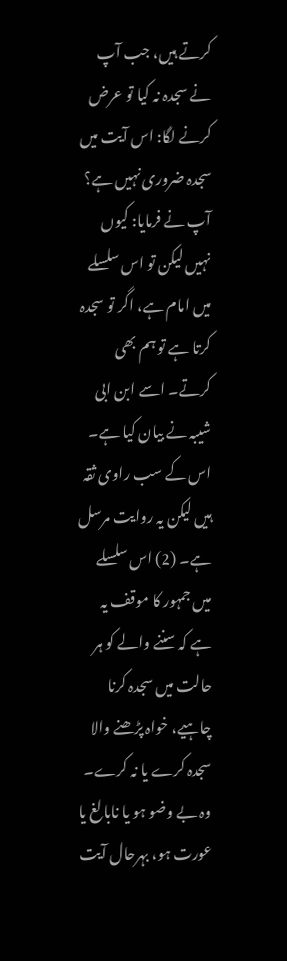کرتے ہیں، جب آپ نے سجدہ نہ کیا تو عرض کرنے لگا: اس آیت میں سجدہ ضروری نہیں ہے؟ آپ نے فرمایا: کیوں نہیں لیکن تو اس سلسلے میں امام ہے، اگر تو سجدہ کرتا ہے تو ہم بھی کرتے۔ اسے ابن ابی شیبہ نے بیان کیا ہے۔ اس کے سب راوی ثقہ ہیں لیکن یہ روایت مرسل ہے۔ (2) اس سلسلے میں جمہور کا موقف یہ ہے کہ سننے والے کو ہر حالت میں سجدہ کرنا چاہیے، خواہ پڑھنے والا سجدہ کرے یا نہ کرے۔ وہ بے وضو ہو یا نابالغ یا عورت ہو، بہرحال آیت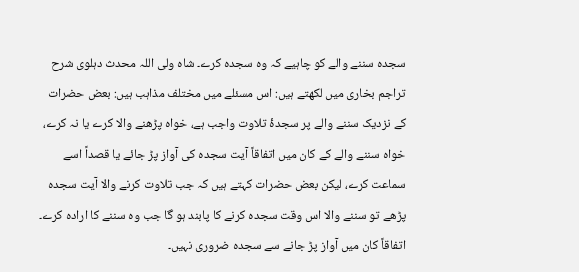سجدہ سننے والے کو چاہیے کہ وہ سجدہ کرے۔ شاہ ولی اللہ محدث دہلوی شرح تراجم بخاری میں لکھتے ہیں: اس مسئلے میں مختلف مذاہب ہیں: بعض حضرات کے نزدیک سننے والے پر سجدۂ تلاوت واجب ہے، خواہ پڑھنے والا کرے یا نہ کرے، خواہ سننے والے کے کان میں اتفاقاً آیت سجدہ کی آواز پڑ جائے یا قصداً اسے سماعت کرے، لیکن بعض حضرات کہتے ہیں کہ جب تلاوت کرنے والا آیت سجدہ پڑھے تو سننے والا اس وقت سجدہ کرنے کا پابند ہو گا جب وہ سننے کا ارادہ کرے۔ اتفاقاً کان میں آواز پڑ جانے سے سجدہ ضروری نہیں۔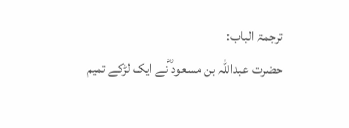ترجمۃ الباب:
حضرت عبداللہ بن مسعود ؓنے ایک لڑکے تمیم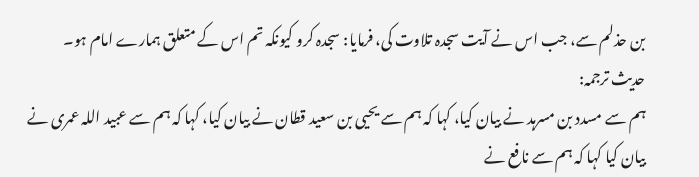بن حذلم سے، جب اس نے آیت سجدہ تلاوت کی، فرمایا: سجدہ کرو کیونکہ تم اس کے متعلق ہمارے امام ہو۔
حدیث ترجمہ:
ہم سے مسدد بن مسرہد نے بیان کیا، کہا کہ ہم سے یحیی بن سعید قطان نے بیان کیا، کہا کہ ہم سے عبید اللہ عمری نے بیان کیا کہا کہ ہم سے نافع نے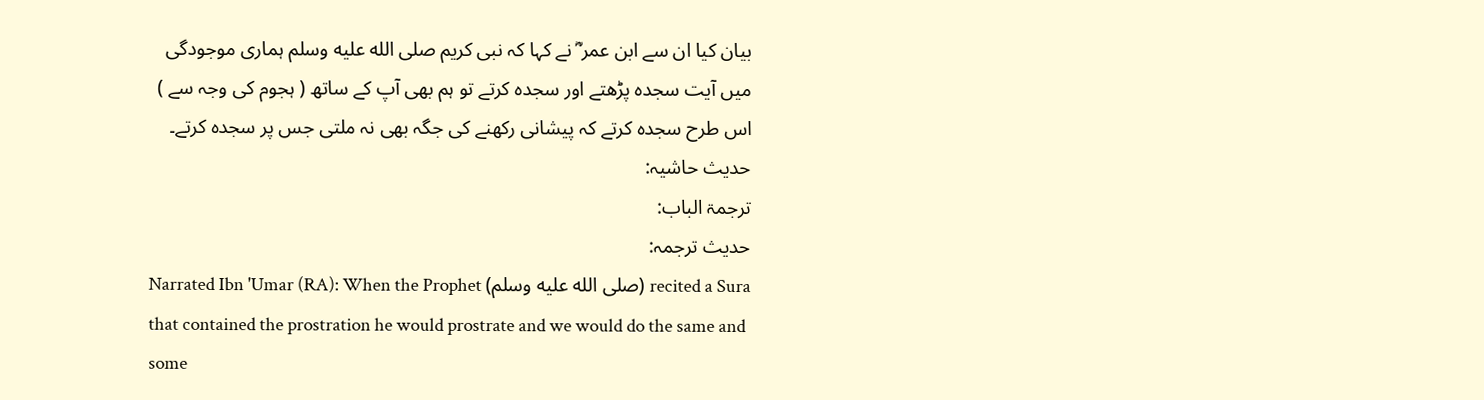بیان کیا ان سے ابن عمر ؓ نے کہا کہ نبی کریم صلى الله عليه وسلم ہماری موجودگی میں آیت سجدہ پڑھتے اور سجدہ کرتے تو ہم بھی آپ کے ساتھ ( ہجوم کی وجہ سے ) اس طرح سجدہ کرتے کہ پیشانی رکھنے کی جگہ بھی نہ ملتی جس پر سجدہ کرتے۔
حدیث حاشیہ:
ترجمۃ الباب:
حدیث ترجمہ:
Narrated Ibn 'Umar (RA): When the Prophet (صلى الله عليه وسلم) recited a Sura that contained the prostration he would prostrate and we would do the same and some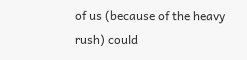of us (because of the heavy rush) could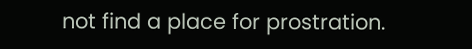not find a place for prostration.